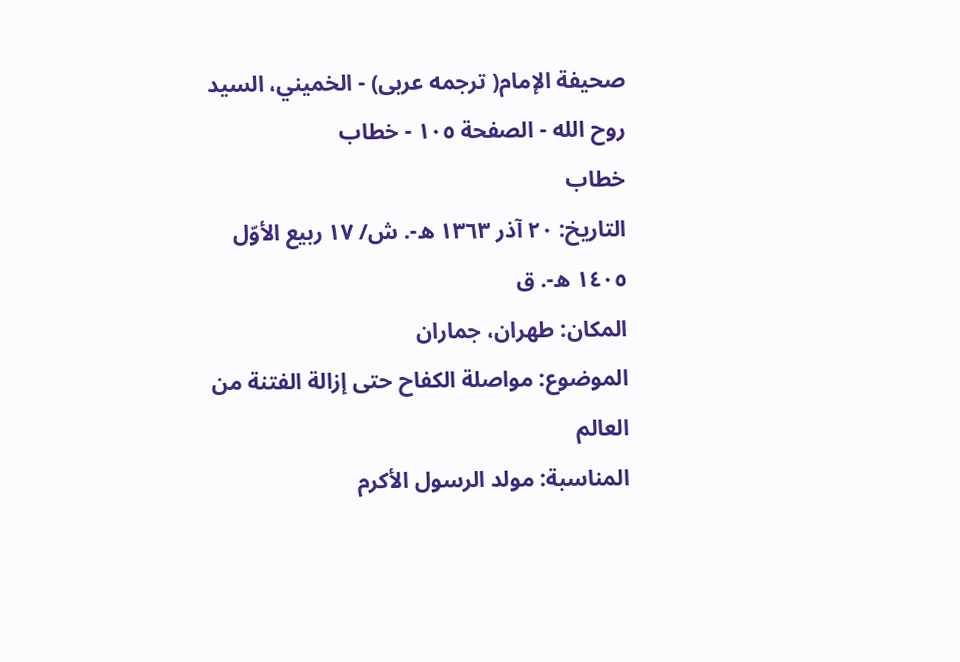صحيفة الإمام( ترجمه عربى) - الخميني، السيد روح الله - الصفحة ١٠٥ - خطاب
خطاب
التاريخ: ٢٠ آذر ١٣٦٣ ه-. ش/ ١٧ ربيع الأوّل ١٤٠٥ ه-. ق
المكان: طهران، جماران
الموضوع: مواصلة الكفاح حتى إزالة الفتنة من العالم
المناسبة: مولد الرسول الأكرم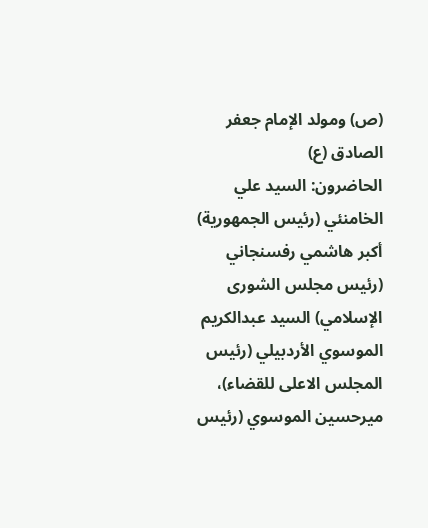(ص) ومولد الإمام جعفر الصادق (ع)
الحاضرون: السيد علي الخامنئي (رئيس الجمهورية) أكبر هاشمي رفسنجاني (رئيس مجلس الشورى الإسلامي) السيد عبدالكريم الموسوي الأردبيلي (رئيس المجلس الاعلى للقضاء)، ميرحسين الموسوي (رئيس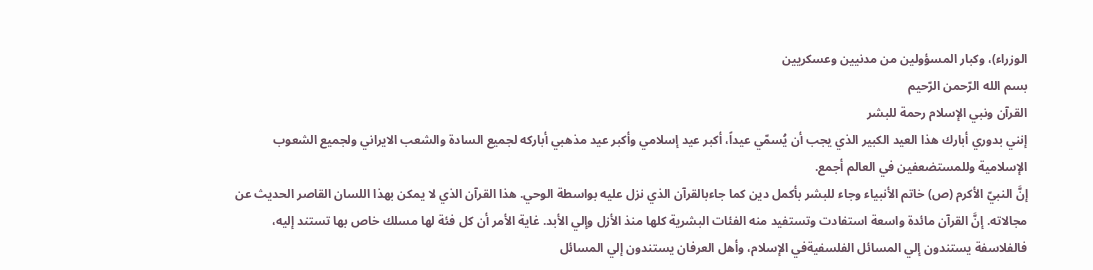الوزراء)، وكبار المسؤولين من مدنيين وعسكريين
بسم الله الرّحمن الرّحيم
القرآن ونبي الإسلام رحمة للبشر
إنني بدوري أبارك هذا العيد الكبير الذي يجب أن يُسمّي عيداً، أكبر عيد إسلامي وأكبر عيد مذهبي أباركه لجميع السادة والشعب الايراني ولجميع الشعوب الإسلامية وللمستضعفين في العالم أجمع.
إنَّ النبيّ الأكرم (ص) خاتم الأنبياء وجاء للبشر بأكمل دين كما جاءبالقرآن الذي نزل عليه بواسطة الوحي. هذا القرآن الذي لا يمكن بهذا اللسان القاصر الحديث عن مجالاته. إنَّ القرآن مائدة واسعة استفادت وتستفيد منه الفئات البشرية كلها منذ الأزل وإلي الأبد. غاية الأمر أن كل فئة لها مسلك خاص بها تستند إليه، فالفلاسفة يستندون إلي المسائل الفلسفيةفي الإسلام، وأهل العرفان يستندون إلي المسائل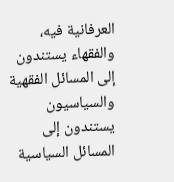العرفانية فيه، والفقهاء يستندون إلى المسائل الفقهية والسياسيون يستندون إلى المسائل السياسية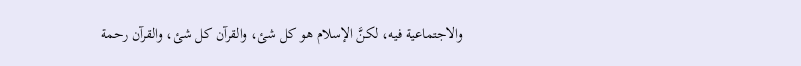والاجتماعية فيه، لكنَّ الإسلام هو كل شئ، والقرآن كل شئ، والقرآن رحمة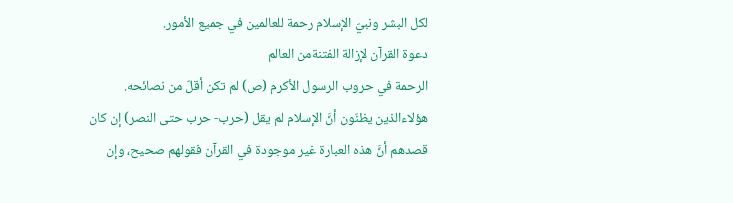لكل البشر ونبيّ الإسلام رحمة للعالمين في جميع الأمور.
دعوة القرآن لإزالة الفتنةمن العالم
الرحمة في حروب الرسول الأكرم (ص) لم تكن أقلّ من نصائحه. هؤلاءالذين يظنّون أنَّ الإسلام لم يقل (حرب- حرب حتى النصر) إن كان قصدهم أنَّ هذه العبارة غير موجودة في القرآن فقولهم صحيح، وإن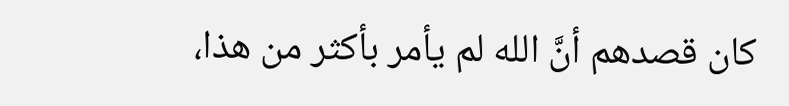كان قصدهم أنَّ الله لم يأمر بأكثر من هذا،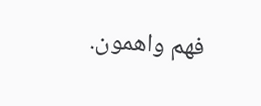فهم واهمون.